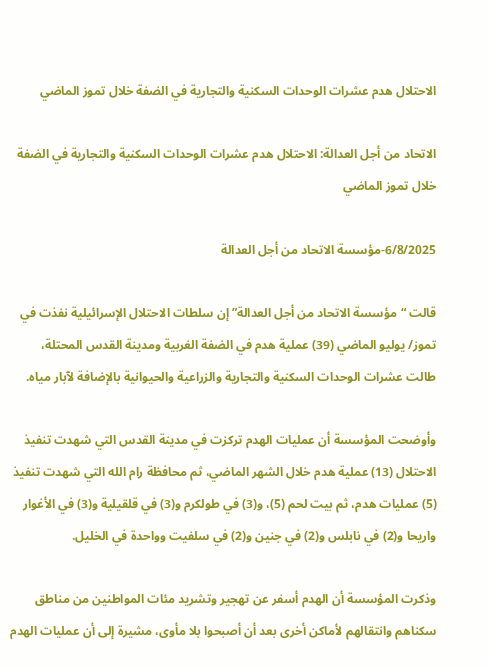الاحتلال هدم عشرات الوحدات السكنية والتجارية في الضفة خلال تموز الماضي

الاتحاد من أجل العدالة: الاحتلال هدم عشرات الوحدات السكنية والتجارية في الضفة خلال تموز الماضي

6/8/2025-مؤسسة الاتحاد من أجل العدالة

قالت “مؤسسة الاتحاد من أجل العدالة” إن سلطات الاحتلال الإسرائيلية نفذت في تموز/ يوليو الماضي (39) عملية هدم في الضفة الغربية ومدينة القدس المحتلة، طالت عشرات الوحدات السكنية والتجارية والزراعية والحيوانية بالإضافة لآبار مياه.

وأوضحت المؤسسة أن عمليات الهدم تركزت في مدينة القدس التي شهدت تنفيذ الاحتلال (13) عملية هدم خلال الشهر الماضي، ثم محافظة رام الله التي شهدت تنفيذ (5) عمليات هدم، ثم بيت لحم (5)، و(3) في طولكرم و(3) في قلقيلية و(3) في الأغوار واريحا و(2) في نابلس و(2) في جنين و(2) في سلفيت وواحدة في الخليل.

وذكرت المؤسسة أن الهدم أسفر عن تهجير وتشريد مئات المواطنين من مناطق سكناهم وانتقالهم لأماكن أخرى بعد أن أصبحوا بلا مأوى، مشيرة إلى أن عمليات الهدم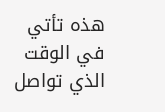هذه تأتي في الوقت الذي تواصل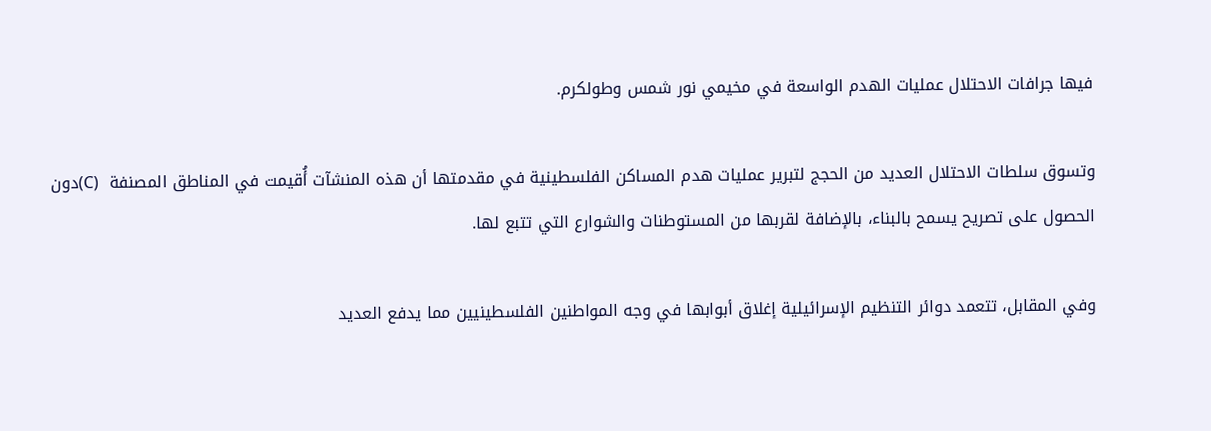فيها جرافات الاحتلال عمليات الهدم الواسعة في مخيمي نور شمس وطولكرم.

وتسوق سلطات الاحتلال العديد من الحجج لتبرير عمليات هدم المساكن الفلسطينية في مقدمتها أن هذه المنشآت أُقيمت في المناطق المصنفة  (C)دون الحصول على تصريح يسمح بالبناء، بالإضافة لقربها من المستوطنات والشوارع التي تتبع لها.

وفي المقابل، تتعمد دوائر التنظيم الإسرائيلية إغلاق أبوابها في وجه المواطنين الفلسطينيين مما يدفع العديد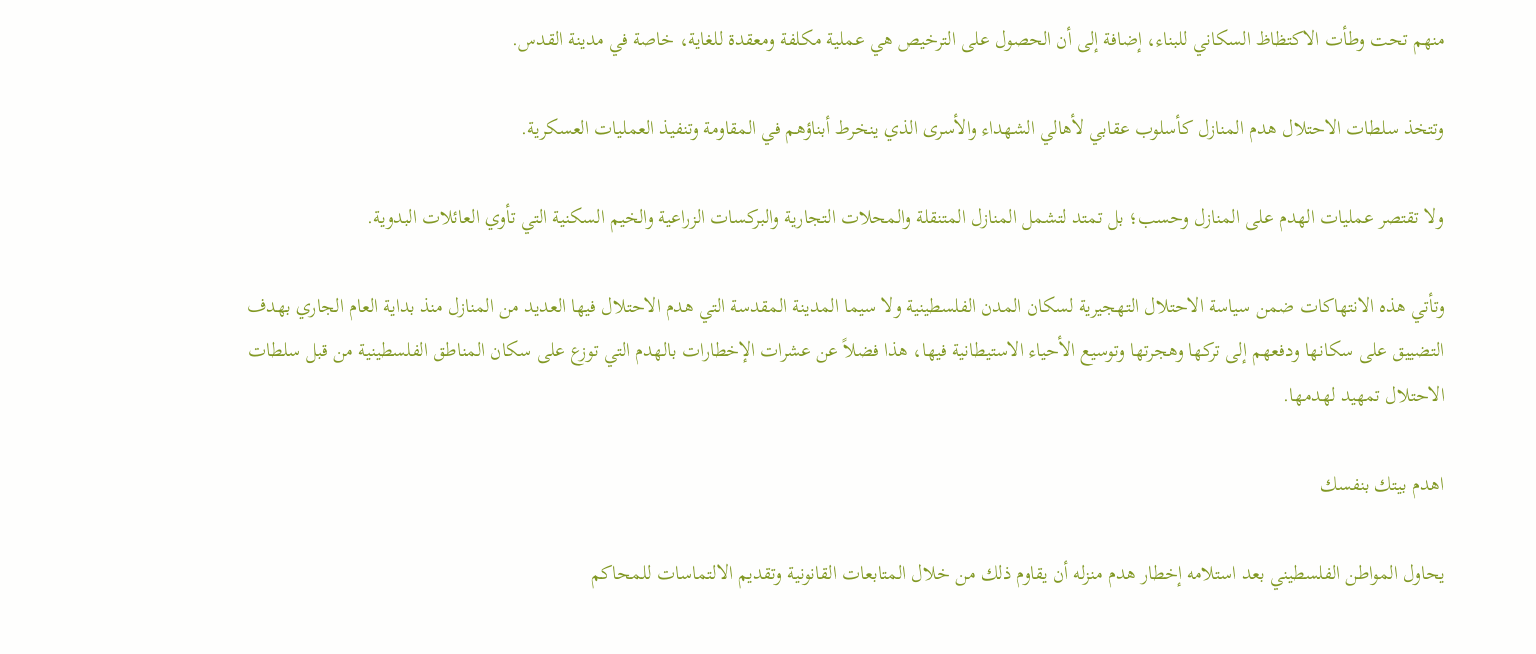منهم تحت وطأت الاكتظاظ السكاني للبناء، إضافة إلى أن الحصول على الترخيص هي عملية مكلفة ومعقدة للغاية، خاصة في مدينة القدس.

وتتخذ سلطات الاحتلال هدم المنازل كأسلوب عقابي لأهالي الشهداء والأسرى الذي ينخرط أبناؤهم في المقاومة وتنفيذ العمليات العسكرية.

ولا تقتصر عمليات الهدم على المنازل وحسب؛ بل تمتد لتشمل المنازل المتنقلة والمحلات التجارية والبركسات الزراعية والخيم السكنية التي تأوي العائلات البدوية.

وتأتي هذه الانتهاكات ضمن سياسة الاحتلال التهجيرية لسكان المدن الفلسطينية ولا سيما المدينة المقدسة التي هدم الاحتلال فيها العديد من المنازل منذ بداية العام الجاري بهدف التضييق على سكانها ودفعهم إلى تركها وهجرتها وتوسيع الأحياء الاستيطانية فيها، هذا فضلاً عن عشرات الإخطارات بالهدم التي توزع على سكان المناطق الفلسطينية من قبل سلطات الاحتلال تمهيد لهدمها.

اهدم بيتك بنفسك

يحاول المواطن الفلسطيني بعد استلامه إخطار هدم منزله أن يقاوم ذلك من خلال المتابعات القانونية وتقديم الالتماسات للمحاكم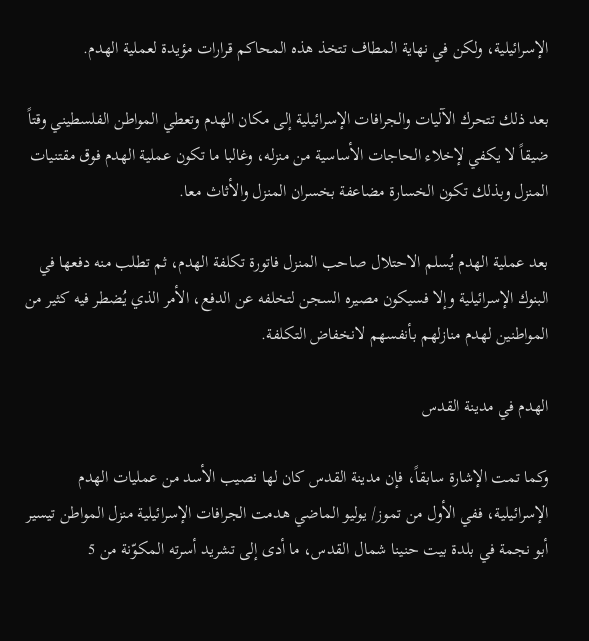الإسرائيلية، ولكن في نهاية المطاف تتخذ هذه المحاكم قرارات مؤيدة لعملية الهدم.

بعد ذلك تتحرك الآليات والجرافات الإسرائيلية إلى مكان الهدم وتعطي المواطن الفلسطيني وقتاً ضيقاً لا يكفي لإخلاء الحاجات الأساسية من منزله، وغالبا ما تكون عملية الهدم فوق مقتنيات المنزل وبذلك تكون الخسارة مضاعفة بخسران المنزل والأثاث معا.

بعد عملية الهدم يُسلم الاحتلال صاحب المنزل فاتورة تكلفة الهدم، ثم تطلب منه دفعها في البنوك الإسرائيلية وإلا فسيكون مصيره السجن لتخلفه عن الدفع، الأمر الذي يُضطر فيه كثير من المواطنين لهدم منازلهم بأنفسهم لانخفاض التكلفة.

الهدم في مدينة القدس

وكما تمت الإشارة سابقاً، فإن مدينة القدس كان لها نصيب الأسد من عمليات الهدم الإسرائيلية، ففي الأول من تموز/ يوليو الماضي هدمت الجرافات الإسرائيلية منزل المواطن تيسير أبو نجمة في بلدة بيت حنينا شمال القدس، ما أدى إلى تشريد أسرته المكوّنة من 5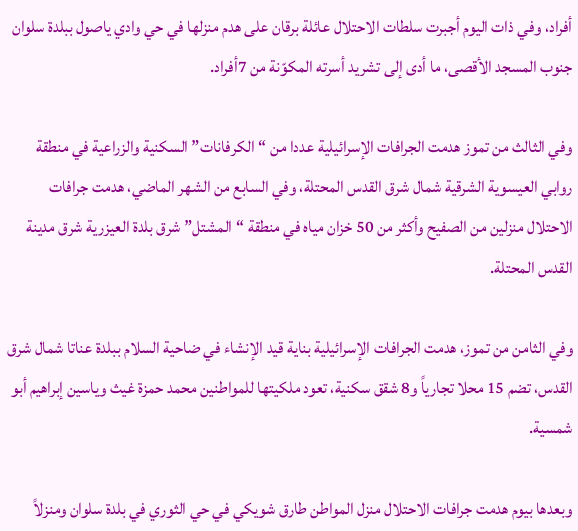أفراد، وفي ذات اليوم أجبرت سلطات الاحتلال عائلة برقان على هدم منزلها في حي وادي ياصول ببلدة سلوان جنوب المسجد الأقصى، ما أدى إلى تشريد أسرته المكوّنة من 7أفراد.

وفي الثالث من تموز هدمت الجرافات الإسرائيلية عددا من “الكرفانات” السكنية والزراعية في منطقة روابي العيسوية الشرقية شمال شرق القدس المحتلة، وفي السابع من الشهر الماضي، هدمت جرافات الاحتلال منزلين من الصفيح وأكثر من 50 خزان مياه في منطقة “المشتل” شرق بلدة العيزرية شرق مدينة القدس المحتلة.

وفي الثامن من تموز، هدمت الجرافات الإسرائيلية بناية قيد الإنشاء في ضاحية السلام ببلدة عناتا شمال شرق القدس، تضم 15 محلا تجارياً و8 شقق سكنية، تعود ملكيتها للمواطنين محمد حمزة غيث وياسين إبراهيم أبو شمسية.

وبعدها بيوم هدمت جرافات الاحتلال منزل المواطن طارق شويكي في حي الثوري في بلدة سلوان ومنزلاً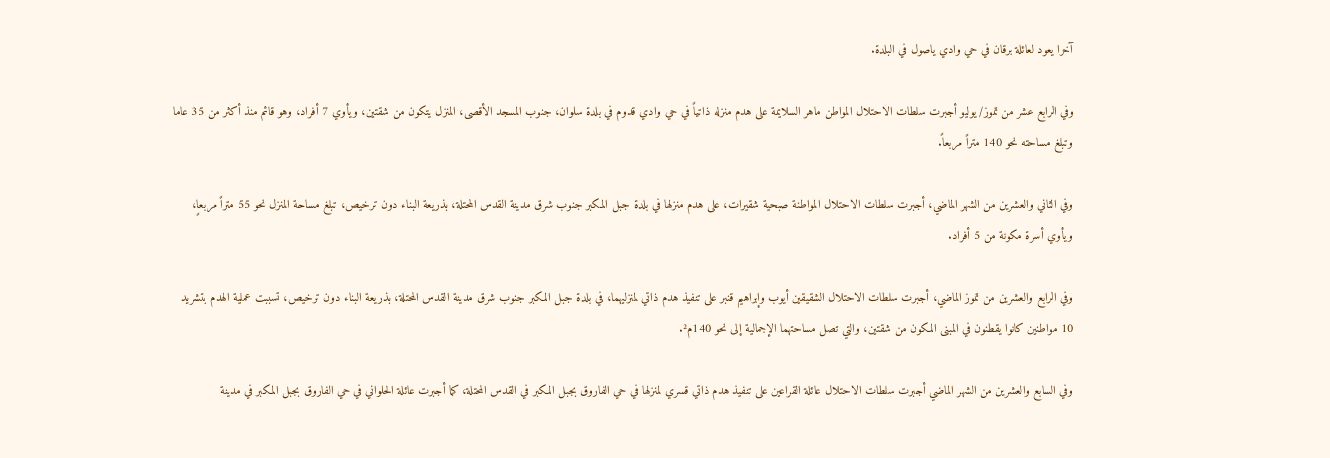آخرا يعود لعائلة برقان في حي وادي ياصول في البلدة.

وفي الرابع عشر من تموز/ يوليو أجبرت سلطات الاحتلال المواطن ماهر السلايمة على هدم منزله ذاتياً في حي وادي قدوم في بلدة سلوان، جنوب المسجد الأقصى، المنزل يتكون من شقتين، ويأوي 7 أفراد، وهو قائم منذ أكثر من 35 عاما وتبلغ مساحته نحو 140 متراً مربعاً.

وفي الثاني والعشرين من الشهر الماضي، أجبرت سلطات الاحتلال المواطنة صبحية شقيرات، على هدم منزلها في بلدة جبل المكبر جنوب شرق مدينة القدس المحتلة، بذريعة البناء دون ترخيص، تبلغ مساحة المنزل نحو 55 متراً مربعاٍ، ويأوي أسرة مكونة من 5 أفراد.

وفي الرابع والعشرين من تموز الماضي، أجبرت سلطات الاحتلال الشقيقين أيوب وإبراهيم قنبر على تنفيذ هدم ذاتي لمنزليهما، في بلدة جبل المكبر جنوب شرق مدينة القدس المحتلة، بذريعة البناء دون ترخيص، تسببت عملية الهدم بتشريد 10 مواطنين كانوا يقطنون في المبنى المكون من شقتين، والتي تصل مساحتهما الإجمالية إلى نحو 140م².

وفي السابع والعشرين من الشهر الماضي أجبرت سلطات الاحتلال عائلة القراعين على تنفيذ هدم ذاتي قسري لمنزلها في حي الفاروق بجبل المكبر في القدس المحتلة، كما أجبرت عائلة الحلواني في حي الفاروق بجبل المكبر في مدينة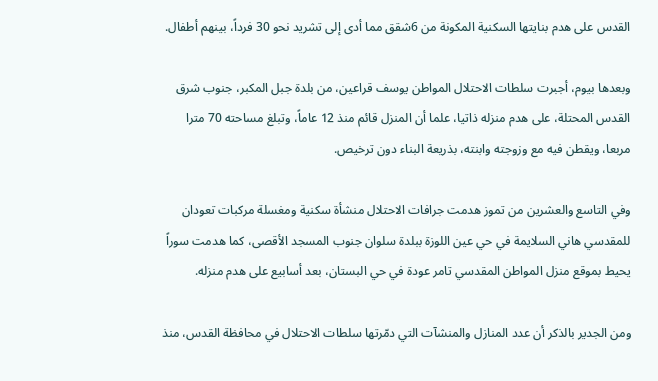القدس على هدم بنايتها السكنية المكونة من 6شقق مما أدى إلى تشريد نحو 30 فرداً، بينهم أطفال.

وبعدها بيوم، أجبرت سلطات الاحتلال المواطن يوسف قراعين، من بلدة جبل المكبر، جنوب شرق القدس المحتلة، على هدم منزله ذاتيا، علما أن المنزل قائم منذ 12 عاماً، وتبلغ مساحته 70 مترا مربعا، ويقطن فيه مع وزوجته وابنته، بذريعة البناء دون ترخيص.

وفي التاسع والعشرين من تموز هدمت جرافات الاحتلال منشأة سكنية ومغسلة مركبات تعودان للمقدسي هاني السلايمة في حي عين اللوزة ببلدة سلوان جنوب المسجد الأقصى، كما هدمت سوراً يحيط بموقع منزل المواطن المقدسي تامر عودة في حي البستان، بعد أسابيع على هدم منزله.

ومن الجدير بالذكر أن عدد المنازل والمنشآت التي دمّرتها سلطات الاحتلال في محافظة القدس، منذ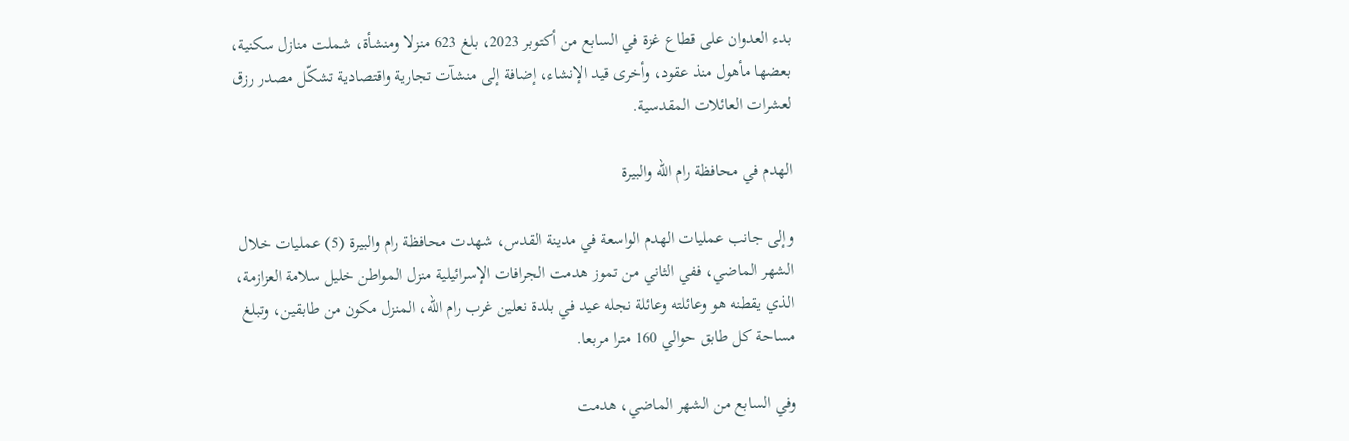بدء العدوان على قطاع غزة في السابع من أكتوبر 2023، بلغ 623 منزلا ومنشأة، شملت منازل سكنية، بعضها مأهول منذ عقود، وأخرى قيد الإنشاء، إضافة إلى منشآت تجارية واقتصادية تشكّل مصدر رزق لعشرات العائلات المقدسية.

الهدم في محافظة رام الله والبيرة

وإلى جانب عمليات الهدم الواسعة في مدينة القدس، شهدت محافظة رام والبيرة (5) عمليات خلال الشهر الماضي، ففي الثاني من تموز هدمت الجرافات الإسرائيلية منزل المواطن خليل سلامة العزازمة، الذي يقطنه هو وعائلته وعائلة نجله عيد في بلدة نعلين غرب رام الله، المنزل مكون من طابقين، وتبلغ مساحة كل طابق حوالي 160 مترا مربعا.

وفي السابع من الشهر الماضي، هدمت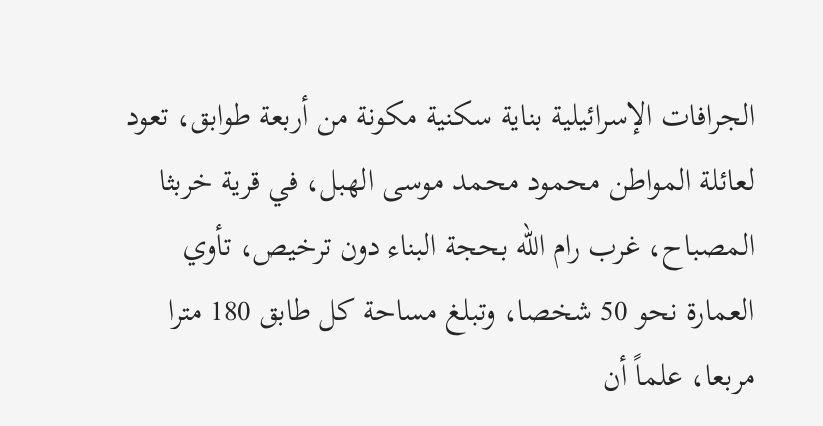الجرافات الإسرائيلية بناية سكنية مكونة من أربعة طوابق، تعود لعائلة المواطن محمود محمد موسى الهبل، في قرية خربثا المصباح، غرب رام الله بحجة البناء دون ترخيص، تأوي العمارة نحو 50 شخصا، وتبلغ مساحة كل طابق 180 مترا مربعا، علماً أن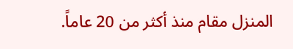المنزل مقام منذ أكثر من 20 عاماً.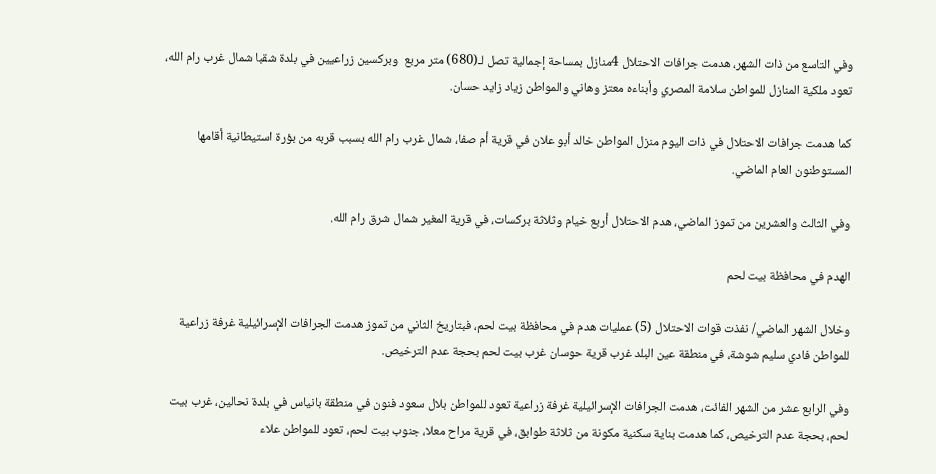وفي التاسع من ذات الشهر، هدمت جرافات الاحتلال 4منازل بمساحة إجمالية تصل لـ(680) متر مربع  وبركسين زراعيين في بلدة شقبا شمال غرب رام الله، تعود ملكية المنازل للمواطن سلامة المصري وأبناءه معتز وهاني والمواطن زياد زايد حسان.

كما هدمت جرافات الاحتلال في ذات اليوم منزل المواطن خالد أبو علان في قرية أم صفا، شمال غرب رام الله بسبب قربه من بؤرة استيطانية أقامها المستوطنون العام الماضي.

وفي الثالث والعشرين من تموز الماضي، هدم الاحتلال أربع خيام وثلاثة بركسات، في قرية المغير شمال شرق رام الله.

الهدم في محافظة بيت لحم

وخلال الشهر الماضي/ نفذت قوات الاحتلال (5) عمليات هدم في محافظة بيت لحم، فبتاريخ الثاني من تموز هدمت الجرافات الإسرائيلية غرفة زراعية للمواطن فادي سليم شوشة، في منطقة عين البلد غرب قرية حوسان غرب بيت لحم بحجة عدم الترخيص.

وفي الرابع عشر من الشهر الفائت، هدمت الجرافات الإسرائيلية غرفة زراعية تعود للمواطن بلال سعود فنون في منطقة بانياس في بلدة نحالين، غرب بيت لحم، بحجة عدم الترخيص، كما هدمت بناية سكنية مكونة من ثلاثة طوابق، في قرية مراح معلا، جنوب بيت لحم، تعود للمواطن علاء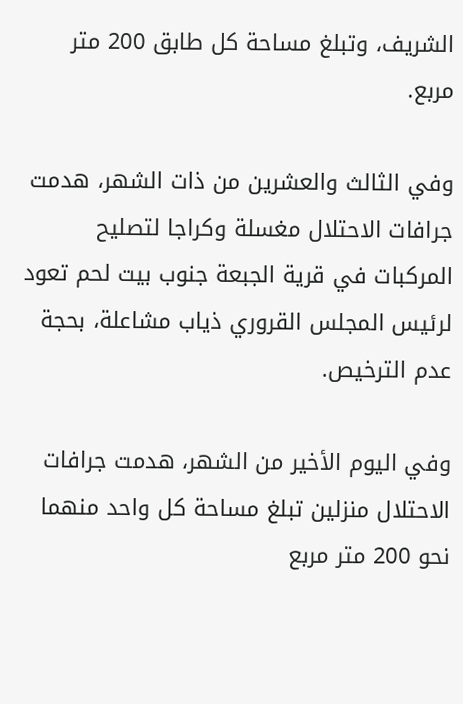الشريف، وتبلغ مساحة كل طابق 200 متر مربع.

وفي الثالث والعشرين من ذات الشهر، هدمت جرافات الاحتلال مغسلة وكراجا لتصليح المركبات في قرية الجبعة جنوب بيت لحم تعود لرئيس المجلس القروري ذياب مشاعلة، بحجة عدم الترخيص.

وفي اليوم الأخير من الشهر، هدمت جرافات الاحتلال منزلين تبلغ مساحة كل واحد منهما نحو 200 متر مربع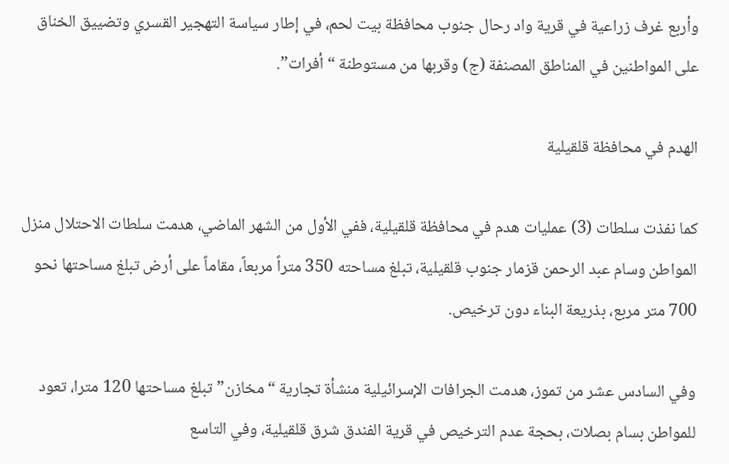وأربع غرف زراعية في قرية واد رحال جنوب محافظة بيت لحم، في إطار سياسة التهجير القسري وتضييق الخناق على المواطنين في المناطق المصنفة (ج) وقربها من مستوطنة “أفرات”.

الهدم في محافظة قلقيلية

كما نفذت سلطات (3) عمليات هدم في محافظة قلقيلية، ففي الأول من الشهر الماضي، هدمت سلطات الاحتلال منزل المواطن وسام عبد الرحمن قزمار جنوب قلقيلية، تبلغ مساحته 350 متراً مربعاً، مقاماً على أرض تبلغ مساحتها نحو 700 متر مربع، بذريعة البناء دون ترخيص.

وفي السادس عشر من تموز، هدمت الجرافات الإسرائيلية منشأة تجارية “مخازن” تبلغ مساحتها 120 مترا، تعود للمواطن بسام بصلات، بحجة عدم الترخيص في قرية الفندق شرق قلقيلية، وفي التاسع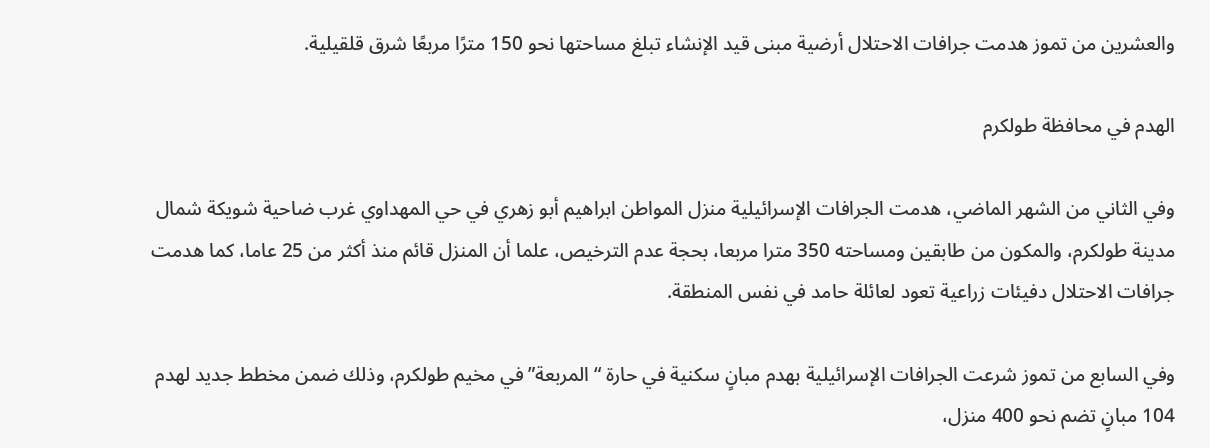والعشرين من تموز هدمت جرافات الاحتلال أرضية مبنى قيد الإنشاء تبلغ مساحتها نحو 150 مترًا مربعًا شرق قلقيلية.

الهدم في محافظة طولكرم

وفي الثاني من الشهر الماضي، هدمت الجرافات الإسرائيلية منزل المواطن ابراهيم أبو زهري في حي المهداوي غرب ضاحية شويكة شمال مدينة طولكرم، والمكون من طابقين ومساحته 350 مترا مربعا، بحجة عدم الترخيص، علما أن المنزل قائم منذ أكثر من 25 عاما، كما هدمت جرافات الاحتلال دفيئات زراعية تعود لعائلة حامد في نفس المنطقة.

وفي السابع من تموز شرعت الجرافات الإسرائيلية بهدم مبانٍ سكنية في حارة “المربعة” في مخيم طولكرم، وذلك ضمن مخطط جديد لهدم 104 مبانٍ تضم نحو 400 منزل،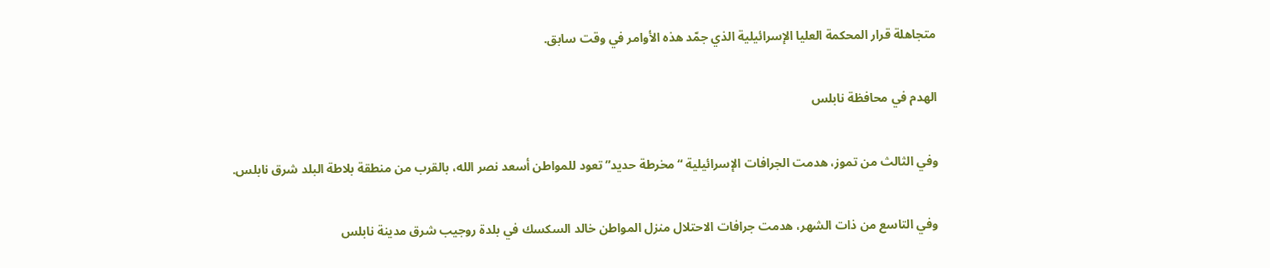متجاهلة قرار المحكمة العليا الإسرائيلية الذي جمّد هذه الأوامر في وقت سابق.

الهدم في محافظة نابلس

وفي الثالث من تموز، هدمت الجرافات الإسرائيلية “مخرطة حديد” تعود للمواطن أسعد نصر الله، بالقرب من منطقة بلاطة البلد شرق نابلس.

وفي التاسع من ذات الشهر، هدمت جرافات الاحتلال منزل المواطن خالد السكسك في بلدة روجيب شرق مدينة نابلس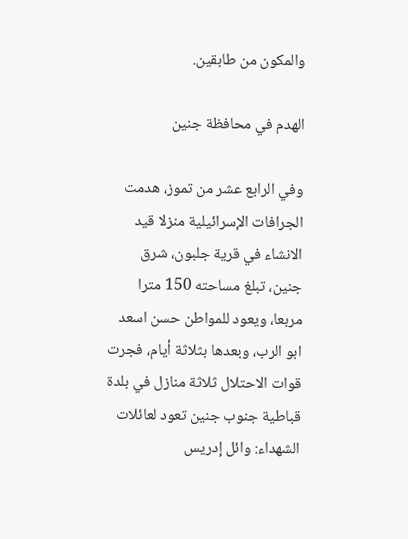والمكون من طابقين.

الهدم في محافظة جنين

وفي الرابع عشر من تموز، هدمت الجرافات الإسرائيلية منزلا قيد الانشاء في قرية جلبون، شرق جنين، تبلغ مساحته 150 مترا مربعا، ويعود للمواطن حسن اسعد ابو الرب، وبعدها بثلاثة أيام، فجرت قوات الاحتلال ثلاثة منازل في بلدة قباطية جنوب جنين تعود لعائلات الشهداء: وائل إدريس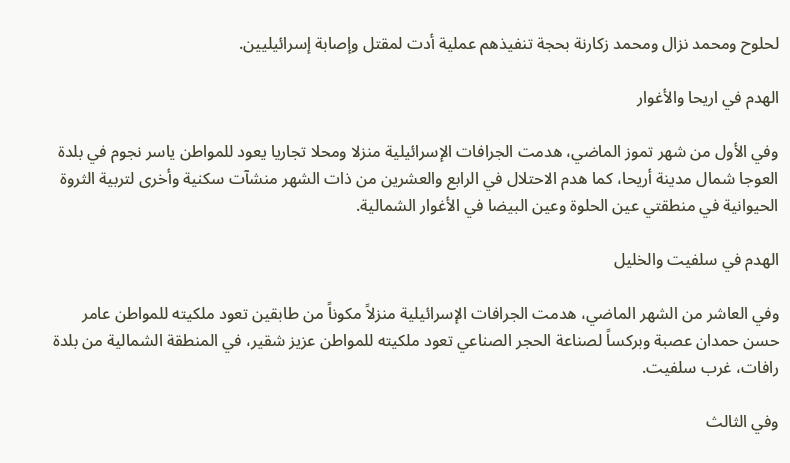لحلوح ومحمد نزال ومحمد زكارنة بحجة تنفيذهم عملية أدت لمقتل وإصابة إسرائيليين.

الهدم في اريحا والأغوار

وفي الأول من شهر تموز الماضي، هدمت الجرافات الإسرائيلية منزلا ومحلا تجاريا يعود للمواطن ياسر نجوم في بلدة العوجا شمال مدينة أريحا، كما هدم الاحتلال في الرابع والعشرين من ذات الشهر منشآت سكنية وأخرى لتربية الثروة الحيوانية في منطقتي عين الحلوة وعين البيضا في الأغوار الشمالية.

الهدم في سلفيت والخليل

وفي العاشر من الشهر الماضي، هدمت الجرافات الإسرائيلية منزلاً مكوناً من طابقين تعود ملكيته للمواطن عامر حسن حمدان عصبة وبركساً لصناعة الحجر الصناعي تعود ملكيته للمواطن عزيز شقير، في المنطقة الشمالية من بلدة رافات، غرب سلفيت.

وفي الثالث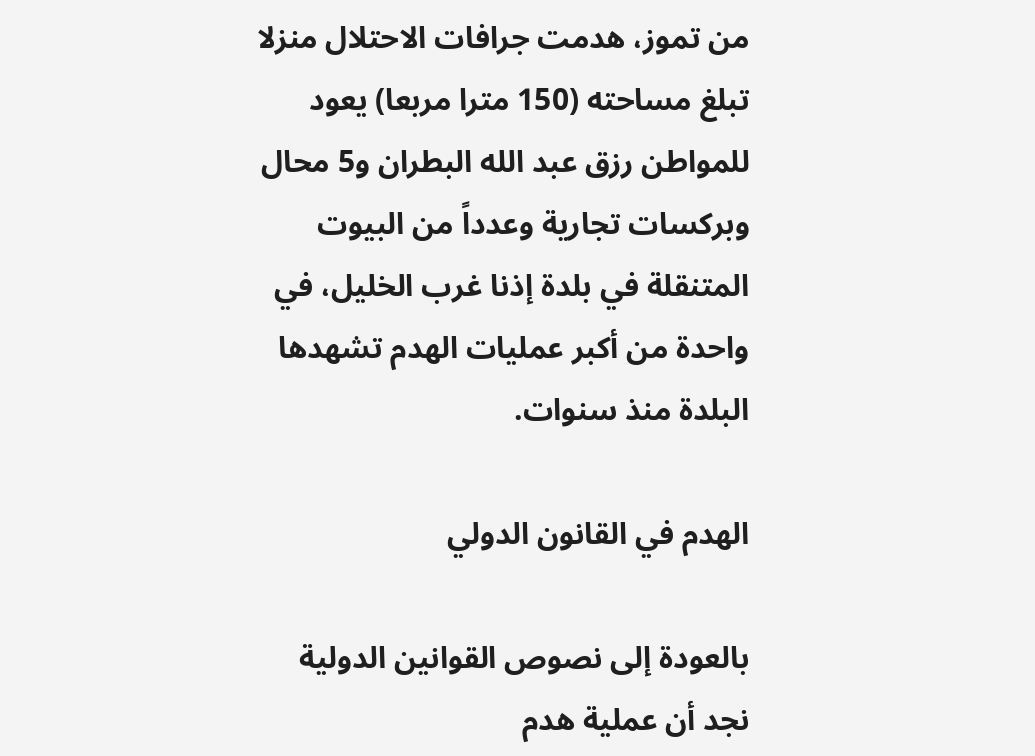من تموز، هدمت جرافات الاحتلال منزلا تبلغ مساحته (150 مترا مربعا) يعود للمواطن رزق عبد الله البطران و5 محال وبركسات تجارية وعدداً من البيوت المتنقلة في بلدة إذنا غرب الخليل، في واحدة من أكبر عمليات الهدم تشهدها البلدة منذ سنوات.

الهدم في القانون الدولي

بالعودة إلى نصوص القوانين الدولية نجد أن عملية هدم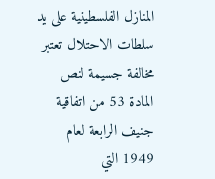المنازل الفلسطينية على يد سلطات الاحتلال تعتبر مخالفة جسيمة لنص المادة 53 من اتفاقية جنيف الرابعة لعام 1949 التي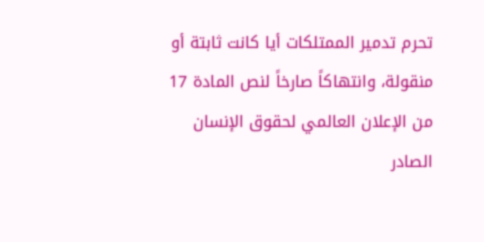تحرم تدمير الممتلكات أيا كانت ثابتة أو منقولة، وانتهاكاً صارخاً لنص المادة 17 من الإعلان العالمي لحقوق الإنسان الصادر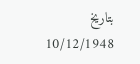بتاريخ 10/12/1948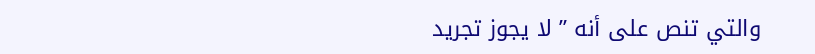والتي تنص على أنه ” لا يجوز تجريد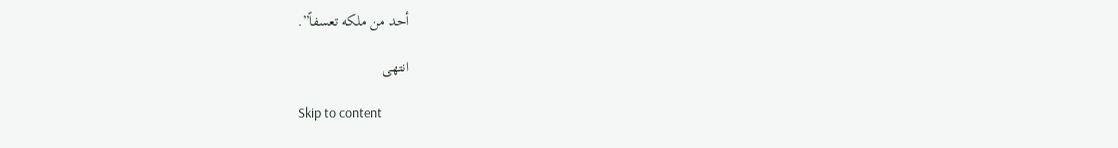أحد من ملكه تعسفاً”.

انتهى

Skip to content